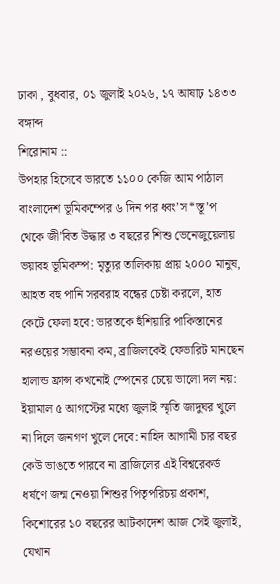ঢাকা , বুধবার, ০১ জুলাই ২০২৬, ১৭ আষাঢ় ১৪৩৩ বঙ্গাব্দ
শিরোনাম ::
উপহার হিসেবে ভারতে ১১০০ কেজি আম পাঠাল বাংলাদেশ ভূমিকম্পের ৬ দিন পর ধ্বং’স*স্তূ’প থেকে জী’বিত উদ্ধার ৩ বছরের শিশু ভেনেজুয়েলায় ভয়াবহ ভূমিকম্প: মৃত্যুর তালিকায় প্রায় ২০০০ মানুষ, আহত বহু পানি সরবরাহ বন্ধের চেষ্টা করলে, হাত কেটে ফেলা হবে: ভারতকে হুঁশিয়ারি পাকিস্তানের নরওয়ের সম্ভাবনা কম, ব্রাজিলকেই ফেভারিট মানছেন হালান্ড ফ্রান্স কখনোই স্পেনের চেয়ে ভালো দল নয়: ইয়ামাল ৫ আগস্টের মধ্যে জুলাই স্মৃতি জাদুঘর খুলে না দিলে জনগণ খুলে দেবে: নাহিদ আগামী চার বছর কেউ ভাঙতে পারবে না ব্রাজিলের এই বিশ্বরেকর্ড ধর্ষণে জন্ম নেওয়া শিশুর পিতৃপরিচয় প্রকাশ, কিশোরের ১০ বছরের আটকাদেশ আজ সেই জুলাই, যেখান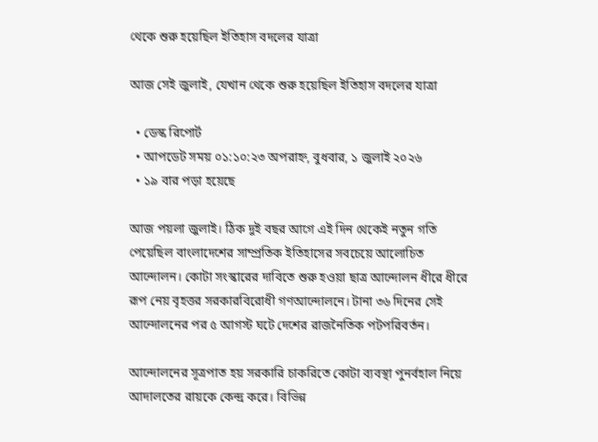থেকে শুরু হয়েছিল ইতিহাস বদলের যাত্রা

আজ সেই জুলাই, যেখান থেকে শুরু হয়েছিল ইতিহাস বদলের যাত্রা

  • ডেস্ক রিপোর্ট
  • আপডেট সময় ০১:১০:২৩ অপরাহ্ন, বুধবার, ১ জুলাই ২০২৬
  • ১৯ বার পড়া হয়েছে

আজ পয়লা জুলাই। ঠিক দুই বছর আগে এই দিন থেকেই নতুন গতি পেয়েছিল বাংলাদেশের সাম্প্রতিক ইতিহাসের সবচেয়ে আলোচিত আন্দোলন। কোটা সংস্কারের দাবিতে শুরু হওয়া ছাত্র আন্দোলন ধীরে ধীরে রূপ নেয় বৃহত্তর সরকারবিরোধী গণআন্দোলনে। টানা ৩৬ দিনের সেই আন্দোলনের পর ৫ আগস্ট ঘটে দেশের রাজনৈতিক পটপরিবর্তন।

আন্দোলনের সূত্রপাত হয় সরকারি চাকরিতে কোটা ব্যবস্থা পুনর্বহাল নিয়ে আদালতের রায়কে কেন্দ্র করে। বিভিন্ন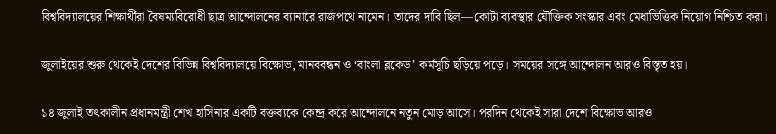বিশ্ববিদ্যালয়ের শিক্ষার্থীরা বৈষম্যবিরোধী ছাত্র আন্দোলনের ব্যানারে রাজপথে নামেন। তাদের দাবি ছিল—কোটা ব্যবস্থার যৌক্তিক সংস্কার এবং মেধাভিত্তিক নিয়োগ নিশ্চিত করা।

জুলাইয়ের শুরু থেকেই দেশের বিভিন্ন বিশ্ববিদ্যালয়ে বিক্ষোভ, মানববন্ধন ও ‘বাংলা ব্লকেড’ কর্মসূচি ছড়িয়ে পড়ে। সময়ের সঙ্গে আন্দোলন আরও বিস্তৃত হয়।

১৪ জুলাই তৎকালীন প্রধানমন্ত্রী শেখ হাসিনার একটি বক্তব্যকে কেন্দ্র করে আন্দোলনে নতুন মোড় আসে। পরদিন থেকেই সারা দেশে বিক্ষোভ আরও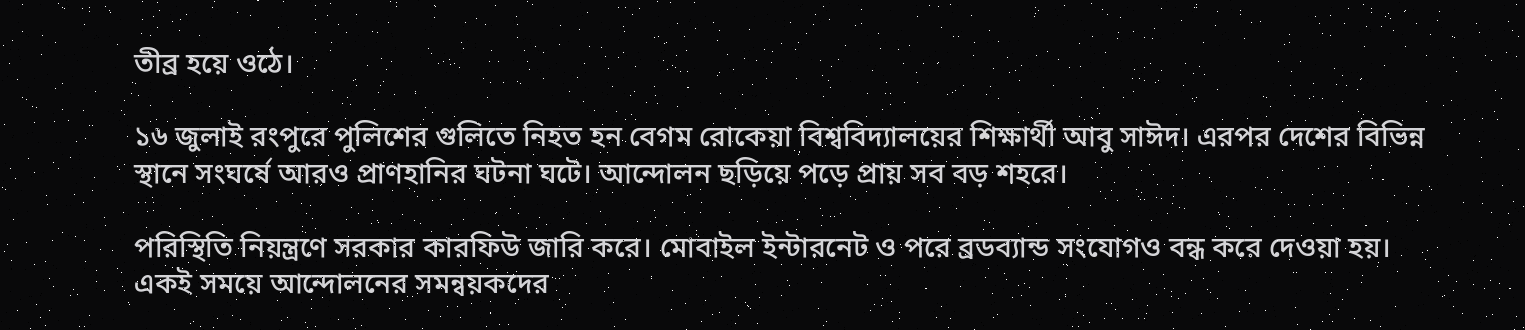তীব্র হয়ে ওঠে।

১৬ জুলাই রংপুরে পুলিশের গুলিতে নিহত হন বেগম রোকেয়া বিশ্ববিদ্যালয়ের শিক্ষার্থী আবু সাঈদ। এরপর দেশের বিভিন্ন স্থানে সংঘর্ষে আরও প্রাণহানির ঘটনা ঘটে। আন্দোলন ছড়িয়ে পড়ে প্রায় সব বড় শহরে।

পরিস্থিতি নিয়ন্ত্রণে সরকার কারফিউ জারি করে। মোবাইল ইন্টারনেট ও পরে ব্রডব্যান্ড সংযোগও বন্ধ করে দেওয়া হয়। একই সময়ে আন্দোলনের সমন্বয়কদের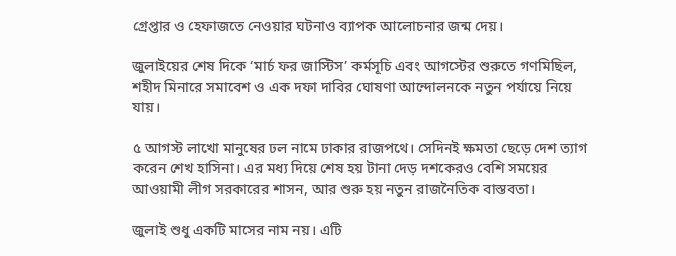গ্রেপ্তার ও হেফাজতে নেওয়ার ঘটনাও ব্যাপক আলোচনার জন্ম দেয়।

জুলাইয়ের শেষ দিকে ‘মার্চ ফর জাস্টিস’ কর্মসূচি এবং আগস্টের শুরুতে গণমিছিল, শহীদ মিনারে সমাবেশ ও এক দফা দাবির ঘোষণা আন্দোলনকে নতুন পর্যায়ে নিয়ে যায়।

৫ আগস্ট লাখো মানুষের ঢল নামে ঢাকার রাজপথে। সেদিনই ক্ষমতা ছেড়ে দেশ ত্যাগ করেন শেখ হাসিনা। এর মধ্য দিয়ে শেষ হয় টানা দেড় দশকেরও বেশি সময়ের আওয়ামী লীগ সরকারের শাসন, আর শুরু হয় নতুন রাজনৈতিক বাস্তবতা।

জুলাই শুধু একটি মাসের নাম নয়। এটি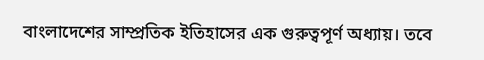বাংলাদেশের সাম্প্রতিক ইতিহাসের এক গুরুত্বপূর্ণ অধ্যায়। তবে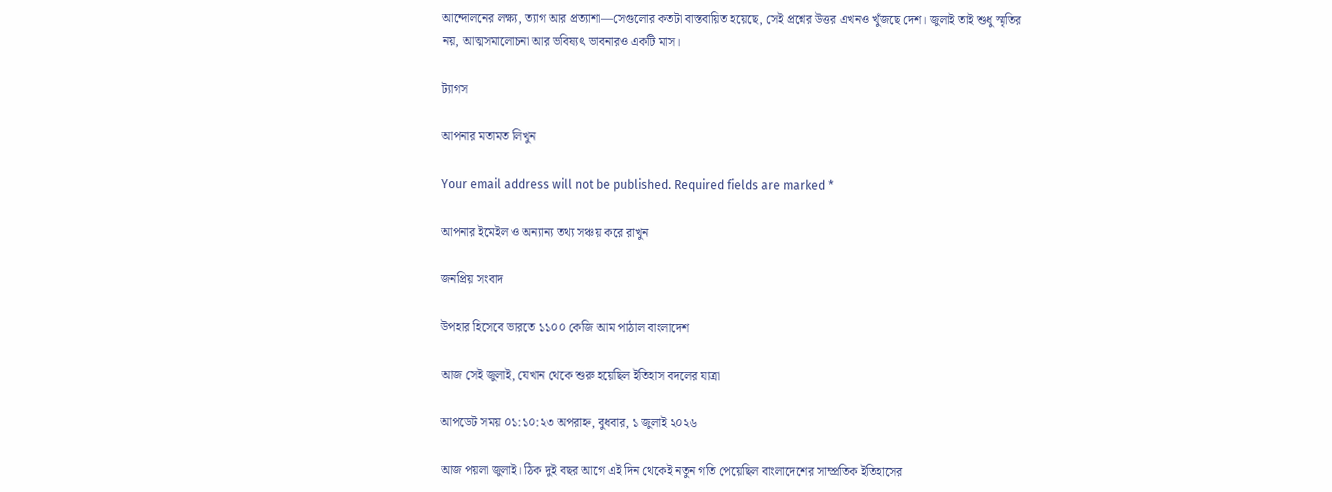আন্দোলনের লক্ষ্য, ত্যাগ আর প্রত্যাশা—সেগুলোর কতটা বাস্তবায়িত হয়েছে, সেই প্রশ্নের উত্তর এখনও খুঁজছে দেশ। জুলাই তাই শুধু স্মৃতির নয়, আত্মসমালোচনা আর ভবিষ্যৎ ভাবনারও একটি মাস।

ট্যাগস

আপনার মতামত লিখুন

Your email address will not be published. Required fields are marked *

আপনার ইমেইল ও অন্যান্য তথ্য সঞ্চয় করে রাখুন

জনপ্রিয় সংবাদ

উপহার হিসেবে ভারতে ১১০০ কেজি আম পাঠাল বাংলাদেশ

আজ সেই জুলাই, যেখান থেকে শুরু হয়েছিল ইতিহাস বদলের যাত্রা

আপডেট সময় ০১:১০:২৩ অপরাহ্ন, বুধবার, ১ জুলাই ২০২৬

আজ পয়লা জুলাই। ঠিক দুই বছর আগে এই দিন থেকেই নতুন গতি পেয়েছিল বাংলাদেশের সাম্প্রতিক ইতিহাসের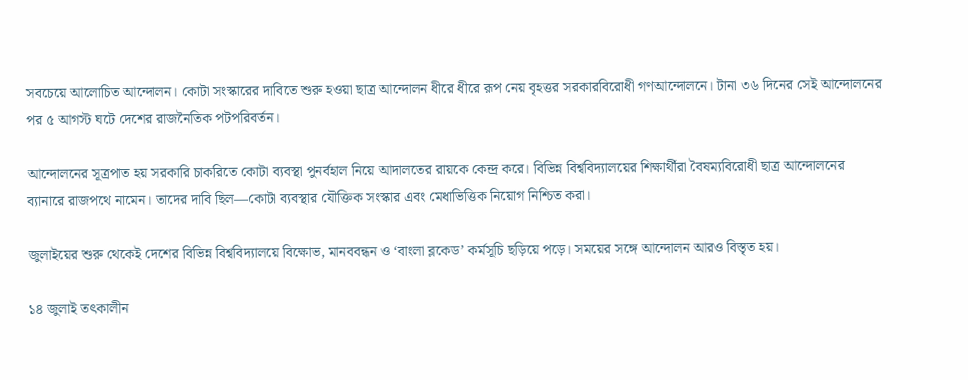সবচেয়ে আলোচিত আন্দোলন। কোটা সংস্কারের দাবিতে শুরু হওয়া ছাত্র আন্দোলন ধীরে ধীরে রূপ নেয় বৃহত্তর সরকারবিরোধী গণআন্দোলনে। টানা ৩৬ দিনের সেই আন্দোলনের পর ৫ আগস্ট ঘটে দেশের রাজনৈতিক পটপরিবর্তন।

আন্দোলনের সূত্রপাত হয় সরকারি চাকরিতে কোটা ব্যবস্থা পুনর্বহাল নিয়ে আদালতের রায়কে কেন্দ্র করে। বিভিন্ন বিশ্ববিদ্যালয়ের শিক্ষার্থীরা বৈষম্যবিরোধী ছাত্র আন্দোলনের ব্যানারে রাজপথে নামেন। তাদের দাবি ছিল—কোটা ব্যবস্থার যৌক্তিক সংস্কার এবং মেধাভিত্তিক নিয়োগ নিশ্চিত করা।

জুলাইয়ের শুরু থেকেই দেশের বিভিন্ন বিশ্ববিদ্যালয়ে বিক্ষোভ, মানববন্ধন ও ‘বাংলা ব্লকেড’ কর্মসূচি ছড়িয়ে পড়ে। সময়ের সঙ্গে আন্দোলন আরও বিস্তৃত হয়।

১৪ জুলাই তৎকালীন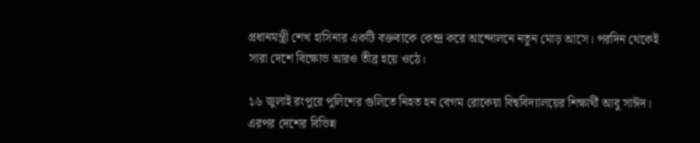প্রধানমন্ত্রী শেখ হাসিনার একটি বক্তব্যকে কেন্দ্র করে আন্দোলনে নতুন মোড় আসে। পরদিন থেকেই সারা দেশে বিক্ষোভ আরও তীব্র হয়ে ওঠে।

১৬ জুলাই রংপুরে পুলিশের গুলিতে নিহত হন বেগম রোকেয়া বিশ্ববিদ্যালয়ের শিক্ষার্থী আবু সাঈদ। এরপর দেশের বিভিন্ন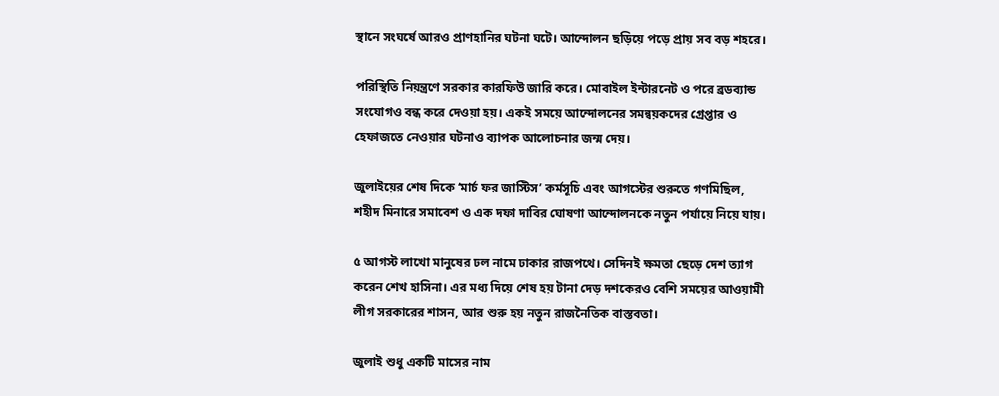স্থানে সংঘর্ষে আরও প্রাণহানির ঘটনা ঘটে। আন্দোলন ছড়িয়ে পড়ে প্রায় সব বড় শহরে।

পরিস্থিতি নিয়ন্ত্রণে সরকার কারফিউ জারি করে। মোবাইল ইন্টারনেট ও পরে ব্রডব্যান্ড সংযোগও বন্ধ করে দেওয়া হয়। একই সময়ে আন্দোলনের সমন্বয়কদের গ্রেপ্তার ও হেফাজতে নেওয়ার ঘটনাও ব্যাপক আলোচনার জন্ম দেয়।

জুলাইয়ের শেষ দিকে ‘মার্চ ফর জাস্টিস’ কর্মসূচি এবং আগস্টের শুরুতে গণমিছিল, শহীদ মিনারে সমাবেশ ও এক দফা দাবির ঘোষণা আন্দোলনকে নতুন পর্যায়ে নিয়ে যায়।

৫ আগস্ট লাখো মানুষের ঢল নামে ঢাকার রাজপথে। সেদিনই ক্ষমতা ছেড়ে দেশ ত্যাগ করেন শেখ হাসিনা। এর মধ্য দিয়ে শেষ হয় টানা দেড় দশকেরও বেশি সময়ের আওয়ামী লীগ সরকারের শাসন, আর শুরু হয় নতুন রাজনৈতিক বাস্তবতা।

জুলাই শুধু একটি মাসের নাম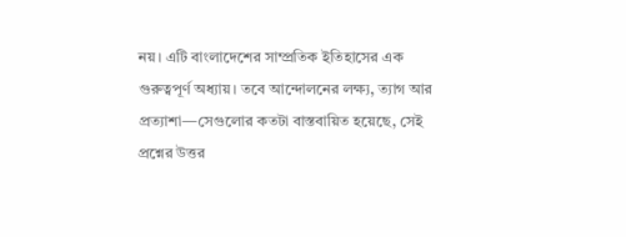নয়। এটি বাংলাদেশের সাম্প্রতিক ইতিহাসের এক গুরুত্বপূর্ণ অধ্যায়। তবে আন্দোলনের লক্ষ্য, ত্যাগ আর প্রত্যাশা—সেগুলোর কতটা বাস্তবায়িত হয়েছে, সেই প্রশ্নের উত্তর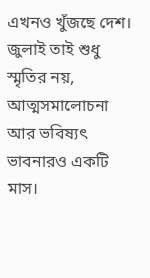এখনও খুঁজছে দেশ। জুলাই তাই শুধু স্মৃতির নয়, আত্মসমালোচনা আর ভবিষ্যৎ ভাবনারও একটি মাস।